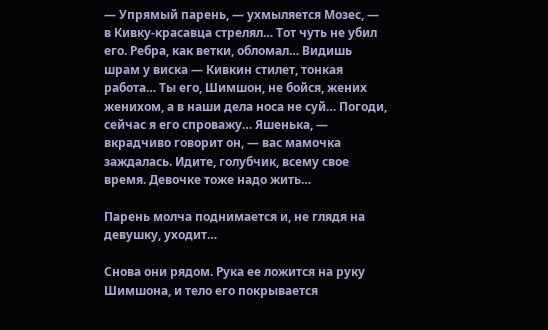— Упрямый парень, — ухмыляется Мозес, — в Кивку-красавца стрелял… Тот чуть не убил его. Ребра, как ветки, обломал… Видишь шрам у виска — Кивкин стилет, тонкая работа… Ты его, Шимшон, не бойся, жених женихом, а в наши дела носа не суй… Погоди, сейчас я его спроважу… Яшенька, — вкрадчиво говорит он, — вас мамочка заждалась. Идите, голубчик, всему свое время. Девочке тоже надо жить…

Парень молча поднимается и, не глядя на девушку, уходит…

Снова они рядом. Рука ее ложится на руку Шимшона, и тело его покрывается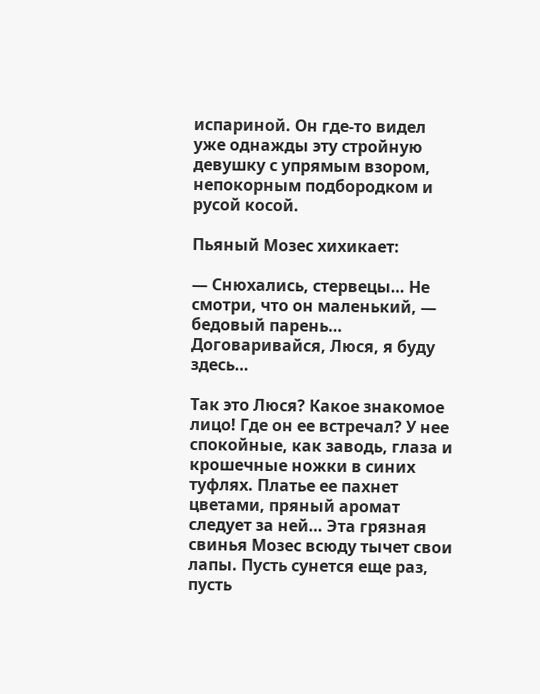испариной. Он где-то видел уже однажды эту стройную девушку с упрямым взором, непокорным подбородком и русой косой.

Пьяный Мозес хихикает:

— Снюхались, стервецы… Не смотри, что он маленький, — бедовый парень… Договаривайся, Люся, я буду здесь…

Так это Люся? Какое знакомое лицо! Где он ее встречал? У нее спокойные, как заводь, глаза и крошечные ножки в синих туфлях. Платье ее пахнет цветами, пряный аромат следует за ней… Эта грязная свинья Мозес всюду тычет свои лапы. Пусть сунется еще раз, пусть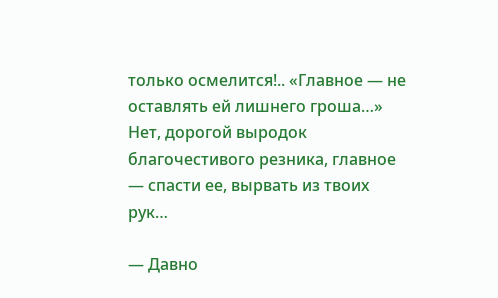только осмелится!.. «Главное — не оставлять ей лишнего гроша…» Нет, дорогой выродок благочестивого резника, главное — спасти ее, вырвать из твоих рук…

— Давно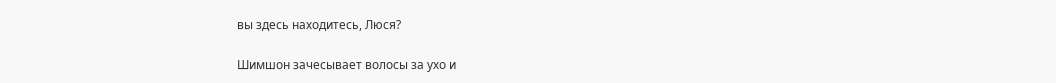вы здесь находитесь, Люся?

Шимшон зачесывает волосы за ухо и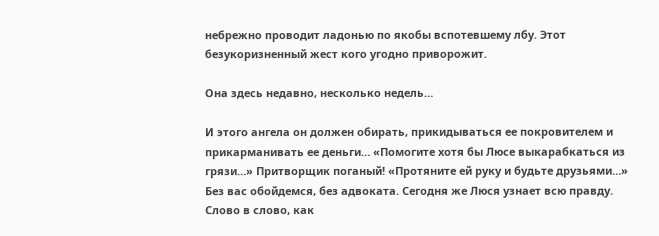небрежно проводит ладонью по якобы вспотевшему лбу. Этот безукоризненный жест кого угодно приворожит.

Она здесь недавно, несколько недель…

И этого ангела он должен обирать, прикидываться ее покровителем и прикарманивать ее деньги… «Помогите хотя бы Люсе выкарабкаться из грязи…» Притворщик поганый! «Протяните ей руку и будьте друзьями…» Без вас обойдемся, без адвоката. Сегодня же Люся узнает всю правду. Слово в слово, как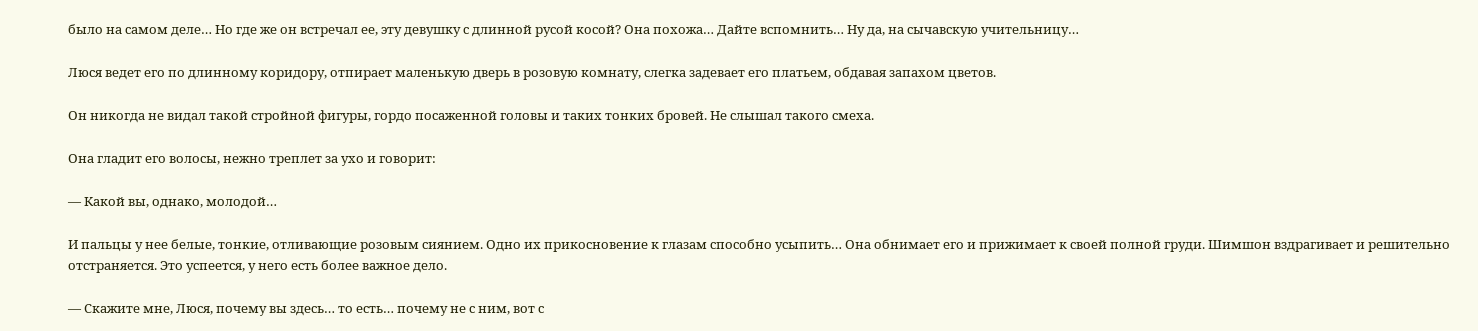было на самом деле… Но где же он встречал ее, эту девушку с длинной русой косой? Она похожа… Дайте вспомнить… Ну да, на сычавскую учительницу…

Люся ведет его по длинному коридору, отпирает маленькую дверь в розовую комнату, слегка задевает его платьем, обдавая запахом цветов.

Он никогда не видал такой стройной фигуры, гордо посаженной головы и таких тонких бровей. Не слышал такого смеха.

Она гладит его волосы, нежно треплет за ухо и говорит:

— Какой вы, однако, молодой…

И пальцы у нее белые, тонкие, отливающие розовым сиянием. Одно их прикосновение к глазам способно усыпить… Она обнимает его и прижимает к своей полной груди. Шимшон вздрагивает и решительно отстраняется. Это успеется, у него есть более важное дело.

— Скажите мне, Люся, почему вы здесь… то есть… почему не с ним, вот с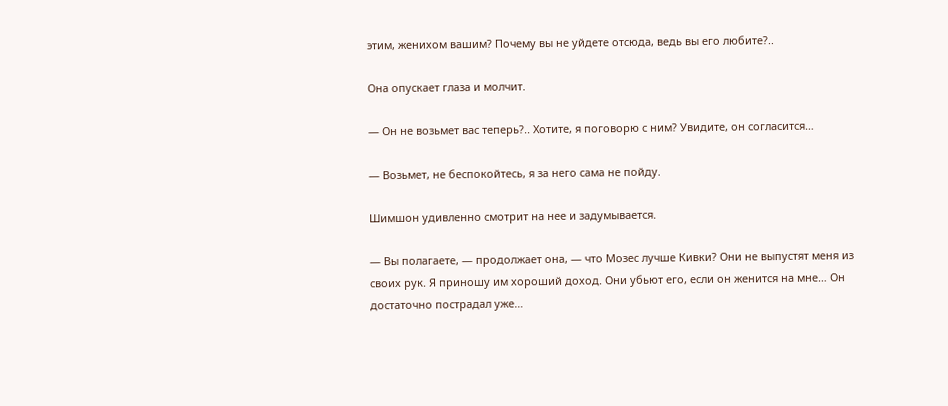этим, женихом вашим? Почему вы не уйдете отсюда, ведь вы его любите?..

Она опускает глаза и молчит.

— Он не возьмет вас теперь?.. Хотите, я поговорю с ним? Увидите, он согласится…

— Возьмет, не беспокойтесь, я за него сама не пойду.

Шимшон удивленно смотрит на нее и задумывается.

— Вы полагаете, — продолжает она, — что Мозес лучше Кивки? Они не выпустят меня из своих рук. Я приношу им хороший доход. Они убьют его, если он женится на мне… Он достаточно пострадал уже…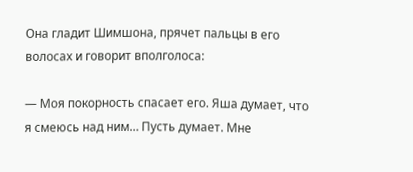Она гладит Шимшона, прячет пальцы в его волосах и говорит вполголоса:

— Моя покорность спасает его. Яша думает, что я смеюсь над ним… Пусть думает. Мне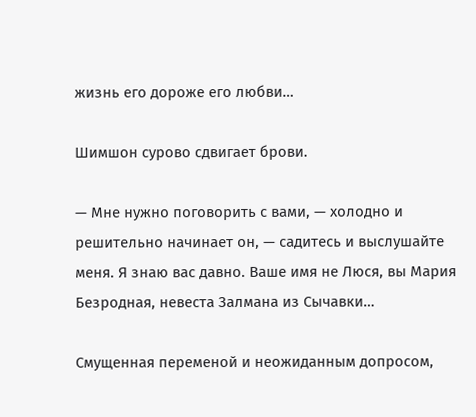жизнь его дороже его любви…

Шимшон сурово сдвигает брови.

— Мне нужно поговорить с вами, — холодно и решительно начинает он, — садитесь и выслушайте меня. Я знаю вас давно. Ваше имя не Люся, вы Мария Безродная, невеста Залмана из Сычавки…

Смущенная переменой и неожиданным допросом,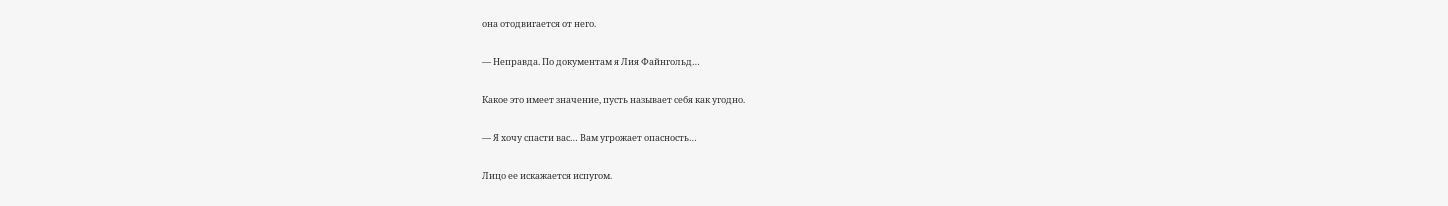она отодвигается от него.

— Неправда. По документам я Лия Файнгольд…

Какое это имеет значение, пусть называет себя как угодно.

— Я хочу спасти вас… Вам угрожает опасность…

Лицо ее искажается испугом.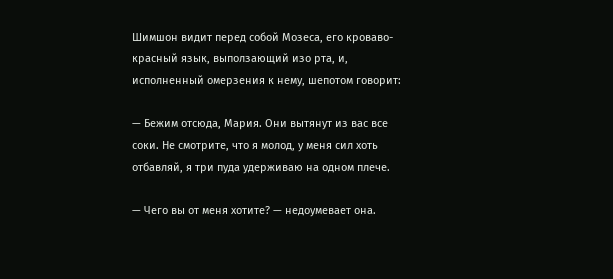Шимшон видит перед собой Мозеса, его кроваво-красный язык, выползающий изо рта, и, исполненный омерзения к нему, шепотом говорит:

— Бежим отсюда, Мария. Они вытянут из вас все соки. Не смотрите, что я молод, у меня сил хоть отбавляй, я три пуда удерживаю на одном плече.

— Чего вы от меня хотите? — недоумевает она.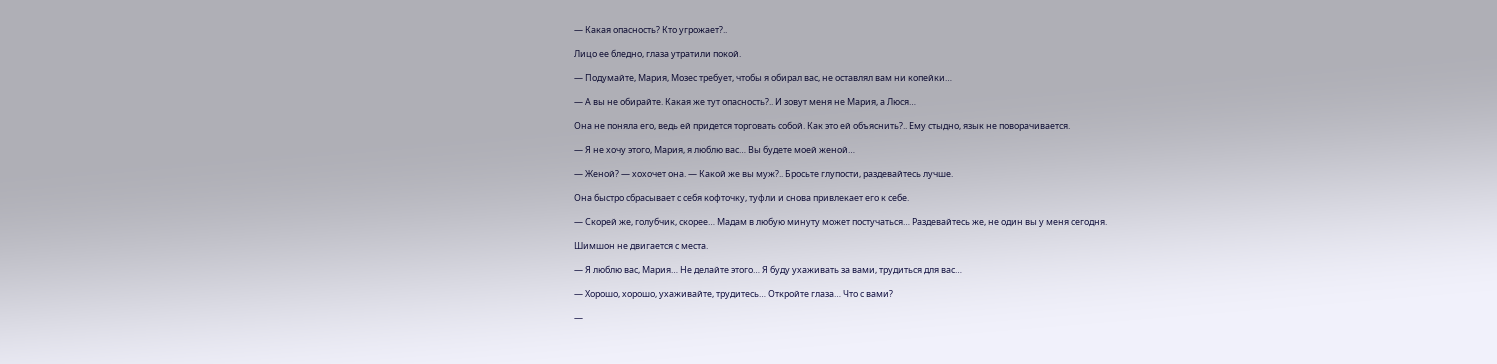— Какая опасность? Кто угрожает?..

Лицо ее бледно, глаза утратили покой.

— Подумайте, Мария, Мозес требует, чтобы я обирал вас, не оставлял вам ни копейки…

— А вы не обирайте. Какая же тут опасность?.. И зовут меня не Мария, а Люся…

Она не поняла его, ведь ей придется торговать собой. Как это ей объяснить?.. Ему стыдно, язык не поворачивается.

— Я не хочу этого, Мария, я люблю вас… Вы будете моей женой…

— Женой? — хохочет она. — Какой же вы муж?.. Бросьте глупости, раздевайтесь лучше.

Она быстро сбрасывает с себя кофточку, туфли и снова привлекает его к себе.

— Скорей же, голубчик, скорее… Мадам в любую минуту может постучаться… Раздевайтесь же, не один вы у меня сегодня.

Шимшон не двигается с места.

— Я люблю вас, Мария… Не делайте этого… Я буду ухаживать за вами, трудиться для вас…

— Хорошо, хорошо, ухаживайте, трудитесь… Откройте глаза… Что с вами?

—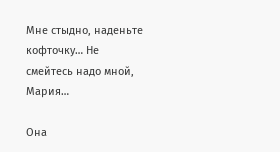Мне стыдно, наденьте кофточку… Не смейтесь надо мной, Мария…

Она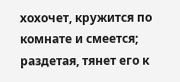хохочет, кружится по комнате и смеется; раздетая, тянет его к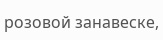розовой занавеске,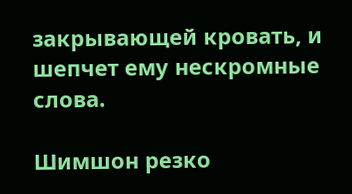закрывающей кровать, и шепчет ему нескромные слова.

Шимшон резко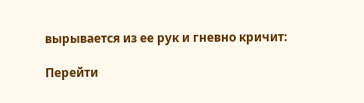вырывается из ее рук и гневно кричит:

Перейти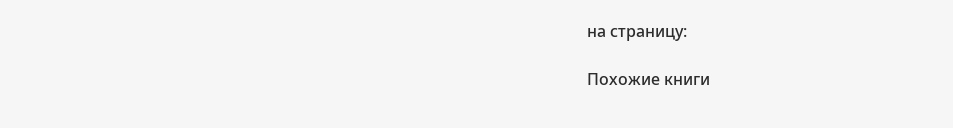на страницу:

Похожие книги